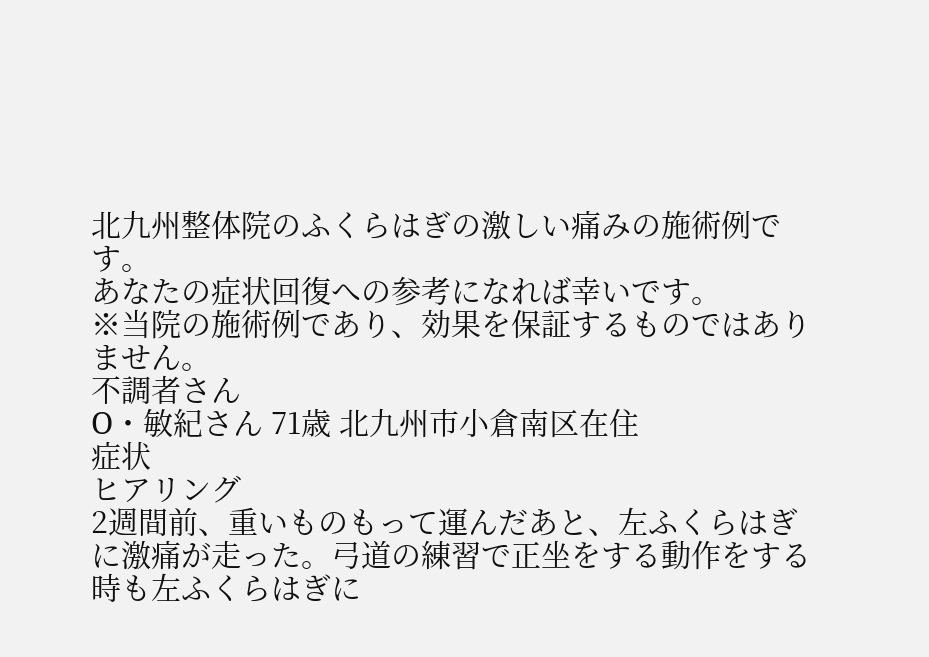北九州整体院のふくらはぎの激しい痛みの施術例です。
あなたの症状回復への参考になれば幸いです。
※当院の施術例であり、効果を保証するものではありません。
不調者さん
O・敏紀さん 71歳 北九州市小倉南区在住
症状
ヒアリング
2週間前、重いものもって運んだあと、左ふくらはぎに激痛が走った。弓道の練習で正坐をする動作をする時も左ふくらはぎに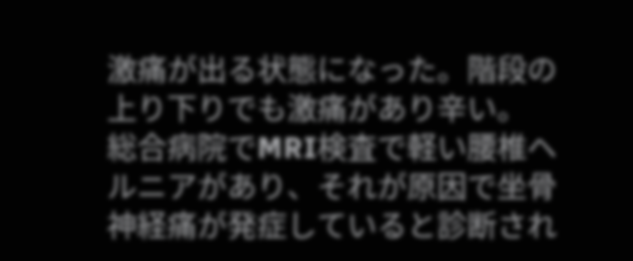激痛が出る状態になった。階段の上り下りでも激痛があり辛い。
総合病院でMRI検査で軽い腰椎ヘルニアがあり、それが原因で坐骨神経痛が発症していると診断され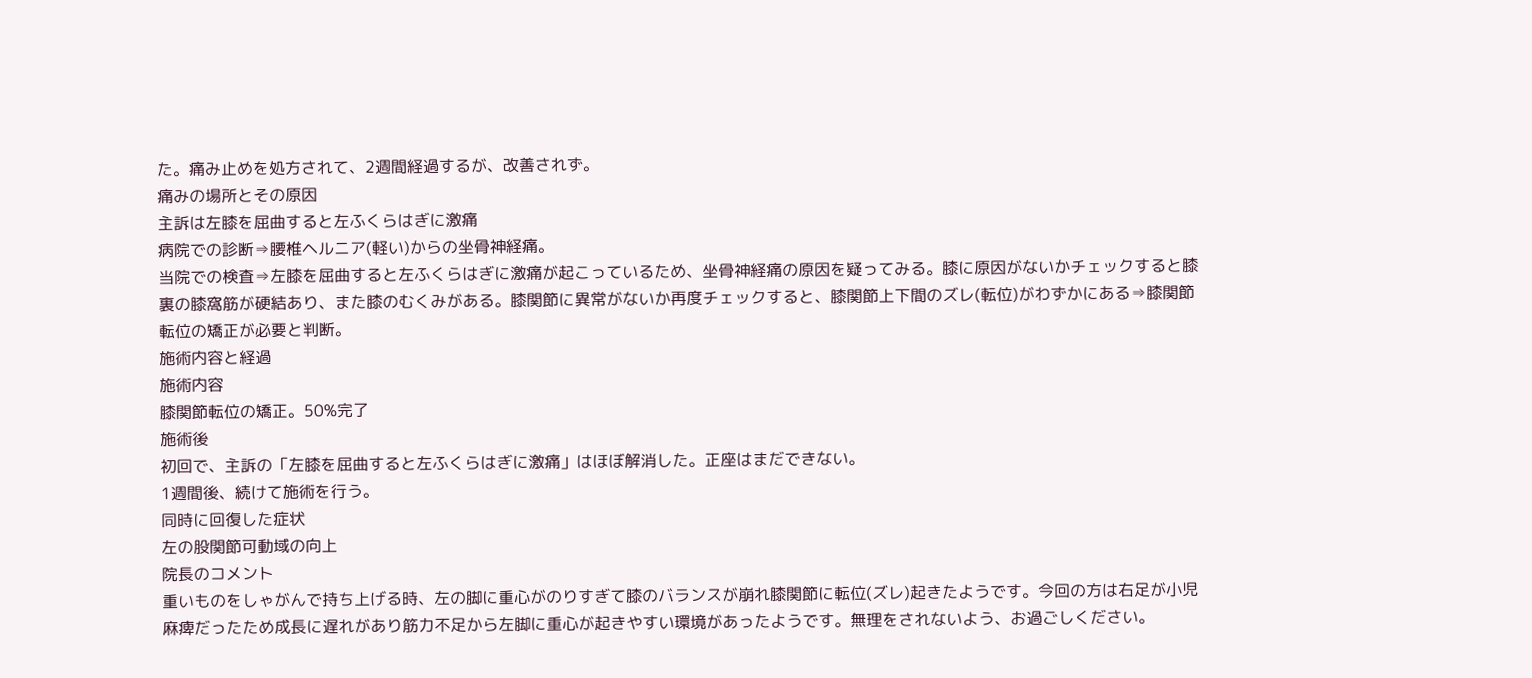た。痛み止めを処方されて、2週間経過するが、改善されず。
痛みの場所とその原因
主訴は左膝を屈曲すると左ふくらはぎに激痛
病院での診断⇒腰椎ヘルニア(軽い)からの坐骨神経痛。
当院での検査⇒左膝を屈曲すると左ふくらはぎに激痛が起こっているため、坐骨神経痛の原因を疑ってみる。膝に原因がないかチェックすると膝裏の膝窩筋が硬結あり、また膝のむくみがある。膝関節に異常がないか再度チェックすると、膝関節上下間のズレ(転位)がわずかにある⇒膝関節転位の矯正が必要と判断。
施術内容と経過
施術内容
膝関節転位の矯正。50%完了
施術後
初回で、主訴の「左膝を屈曲すると左ふくらはぎに激痛」はほぼ解消した。正座はまだできない。
1週間後、続けて施術を行う。
同時に回復した症状
左の股関節可動域の向上
院長のコメント
重いものをしゃがんで持ち上げる時、左の脚に重心がのりすぎて膝のバランスが崩れ膝関節に転位(ズレ)起きたようです。今回の方は右足が小児麻痺だったため成長に遅れがあり筋力不足から左脚に重心が起きやすい環境があったようです。無理をされないよう、お過ごしください。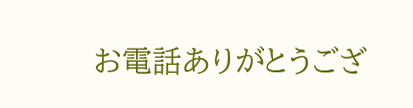お電話ありがとうござ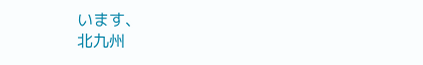います、
北九州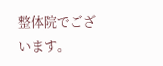整体院でございます。